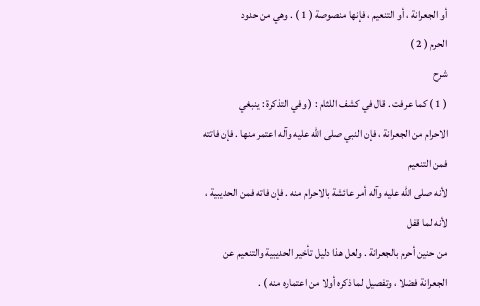أو الجعرانة ، أو التنعيم ، فإنها منصوصة ( 1 ) . وهي من حدود
الحرم ( 2 )
شرح
( 1 ) كما عرفت . قال في كشف اللثام : ( وفي التذكرة : ينبغي
الاحرام من الجعرانة ، فإن النبي صلى الله عليه وآله اعتمر منها . فإن فاتته فمن التنعيم
لأنه صلى الله عليه وآله أمر عائشة بالاحرام منه . فإن فاته فمن الحديبية ، لأنه لما قفل
من حنين أحرم بالجعرانة . ولعل هذا دليل تأخير الحديبية والتنعيم عن
الجعرانة فضلا ، وتفصيل لما ذكره أولا من اعتماره منه ) .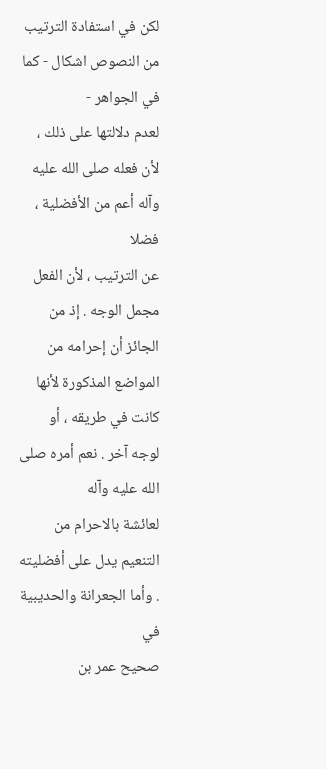لكن في استفادة الترتيب من النصوص اشكال - كما في الجواهر -
لعدم دلالتها على ذلك ، لأن فعله صلى الله عليه وآله أعم من الأفضلية ، فضلا
عن الترتيب ، لأن الفعل مجمل الوجه . إذ من الجائز أن إحرامه من
المواضع المذكورة لأنها كانت في طريقه ، أو لوجه آخر . نعم أمره صلى الله عليه وآله
لعائشة بالاحرام من التنعيم يدل على أفضليته . وأما الجعرانة والحديبية في
صحيح عمر بن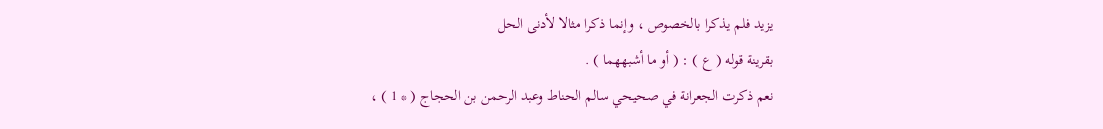يزيد فلم يذكرا بالخصوص ، وإنما ذكرا مثالا لأدنى الحل
بقرينة قوله ( ع ) : ( أو ما أشبههما ) .
نعم ذكرت الجعرانة في صحيحي سالم الحناط وعبد الرحمن بن الحجاج ( * 1 ) ،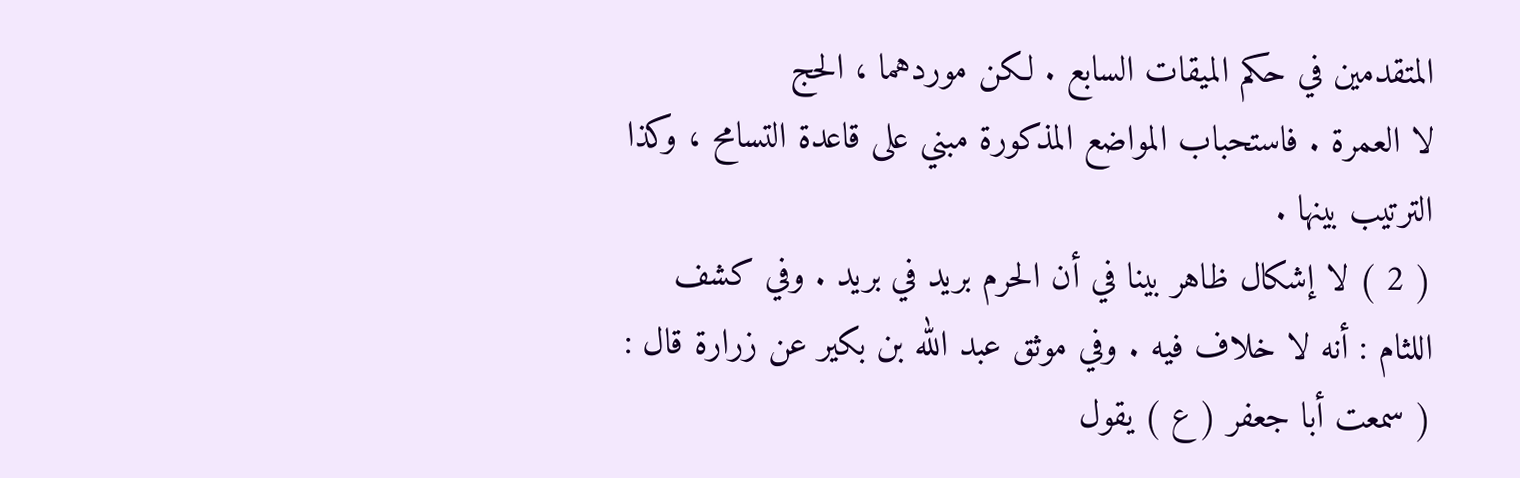المتقدمين في حكم الميقات السابع . لكن موردهما ، الحج
لا العمرة . فاستحباب المواضع المذكورة مبني على قاعدة التسامح ، وكذا
الترتيب بينها .
( 2 ) لا إشكال ظاهر بينا في أن الحرم بريد في بريد . وفي كشف
اللثام : أنه لا خلاف فيه . وفي موثق عبد الله بن بكير عن زرارة قال :
( سمعت أبا جعفر ( ع ) يقول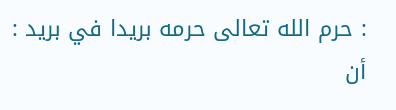: حرم الله تعالى حرمه بريدا في بريد : أن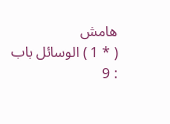هامش
( * 1 ) الوسائل باب : 9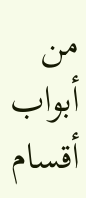من أبواب أقسام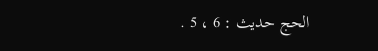الحج حديث : 6 ، 5 .